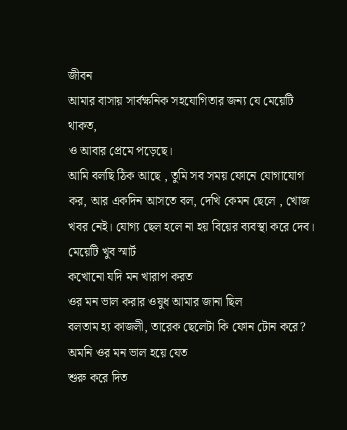জীবন
আমার বাসায় সার্বক্ষনিক সহযোগিতার জন্য যে মেয়েটি থাকত,
ও আবার প্রেমে পড়েছে।
আমি বলছি ঠিক আছে , তুমি সব সময় ফোনে যোগাযোগ কর, আর একদিন আসতে বল, দেখি কেমন ছেলে , খোজ খবর নেই। যোগ্য ছেল হলে না হয় বিয়ের ব্যবস্থা করে দেব।
মেয়েটি খুব স্মার্ট
কখোনো যদি মন খারাপ করত
ওর মন ভাল করার ওষুধ আমার জানা ছিল
বলতাম হ্য কাজলী, তারেক ছেলেটা কি ফোন টোন করে?
অমনি ওর মন ভাল হয়ে যেত
শুরু করে দিত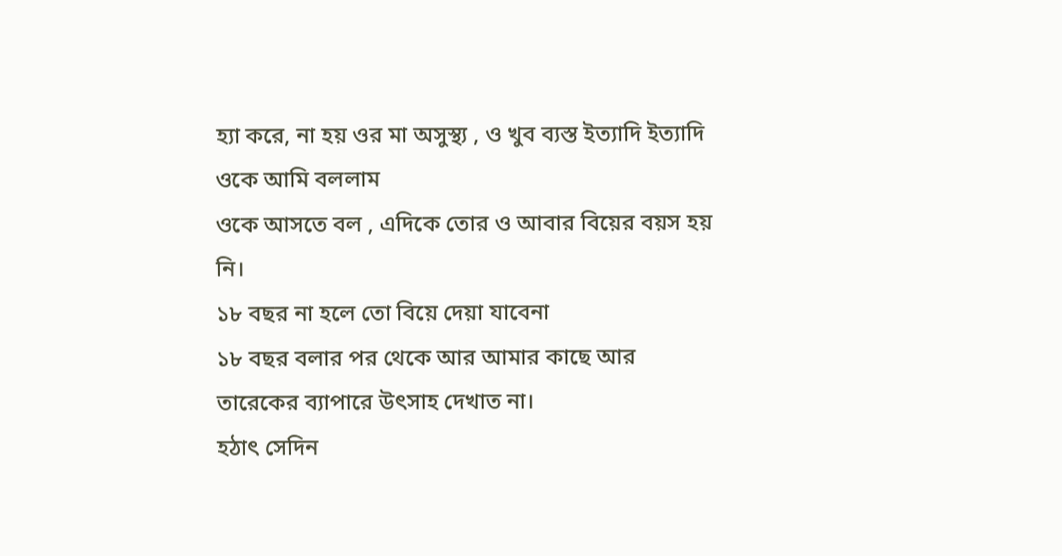হ্যা করে, না হয় ওর মা অসুস্থ্য , ও খুব ব্যস্ত ইত্যাদি ইত্যাদি
ওকে আমি বললাম
ওকে আসতে বল , এদিকে তোর ও আবার বিয়ের বয়স হয় নি।
১৮ বছর না হলে তো বিয়ে দেয়া যাবেনা
১৮ বছর বলার পর থেকে আর আমার কাছে আর তারেকের ব্যাপারে উৎসাহ দেখাত না।
হঠাৎ সেদিন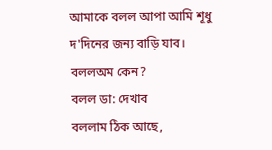আমাকে বলল আপা আমি শূধু দ'দিনের জন্য বাড়ি যাব।
বললঅম কেন?
বলল ডা: দেখাব
বললাম ঠিক আছে,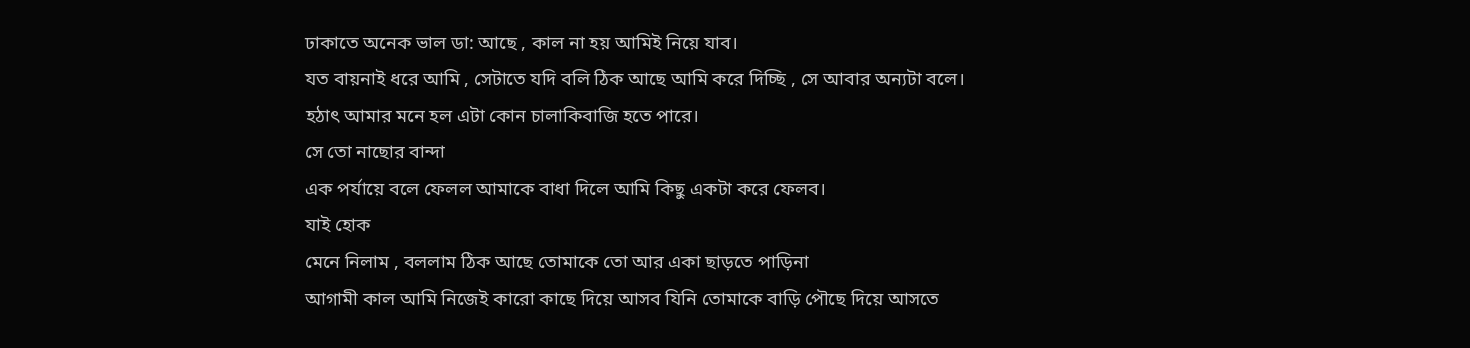ঢাকাতে অনেক ভাল ডা: আছে , কাল না হয় আমিই নিয়ে যাব।
যত বায়নাই ধরে আমি , সেটাতে যদি বলি ঠিক আছে আমি করে দিচ্ছি , সে আবার অন্যটা বলে।
হঠাৎ আমার মনে হল এটা কোন চালাকিবাজি হতে পারে।
সে তো নাছোর বান্দা
এক পর্যায়ে বলে ফেলল আমাকে বাধা দিলে আমি কিছু একটা করে ফেলব।
যাই হোক
মেনে নিলাম , বললাম ঠিক আছে তোমাকে তো আর একা ছাড়তে পাড়িনা
আগামী কাল আমি নিজেই কারো কাছে দিয়ে আসব যিনি তোমাকে বাড়ি পৌছে দিয়ে আসতে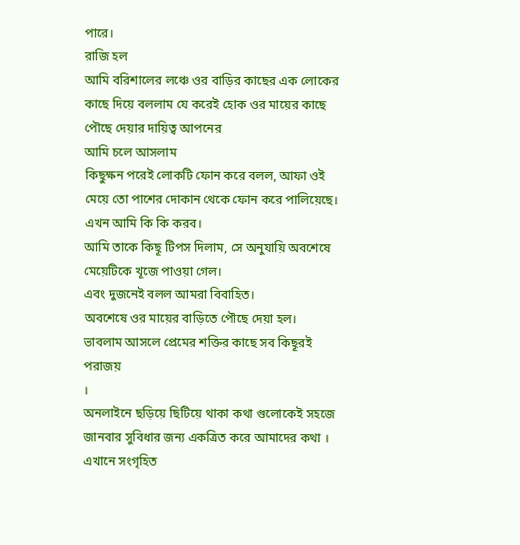পারে।
রাজি হল
আমি বরিশালের লঞ্চে ওর বাড়ির কাছের এক লোকের কাছে দিয়ে বললাম যে করেই হোক ওর মায়ের কাছে পৌছে দেয়ার দায়িত্ব আপনের
আমি চলে আসলাম
কিছুক্ষন পরেই লোকটি ফোন করে বলল, আফা ওই মেয়ে তো পাশের দোকান থেকে ফোন করে পালিয়েছে। এখন আমি কি কি করব।
আমি তাকে কিছূ টিপস দিলাম, সে অনুযায়ি অবশেষে মেয়েটিকে খূজে পাওয়া গেল।
এবং দুজনেই বলল আমরা বিবাহিত।
অবশেষে ওর মায়ের বাড়িতে পৌছে দেয়া হল।
ভাবলাম আসলে প্রেমের শক্তির কাছে সব কিছূরই পরাজয়
।
অনলাইনে ছড়িয়ে ছিটিয়ে থাকা কথা গুলোকেই সহজে জানবার সুবিধার জন্য একত্রিত করে আমাদের কথা । এখানে সংগৃহিত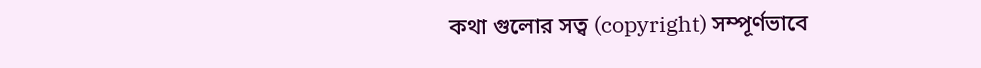কথা গুলোর সত্ব (copyright) সম্পূর্ণভাবে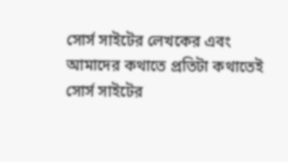সোর্স সাইটের লেখকের এবং আমাদের কথাতে প্রতিটা কথাতেই সোর্স সাইটের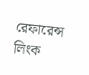রেফারেন্স লিংক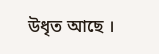উধৃত আছে ।